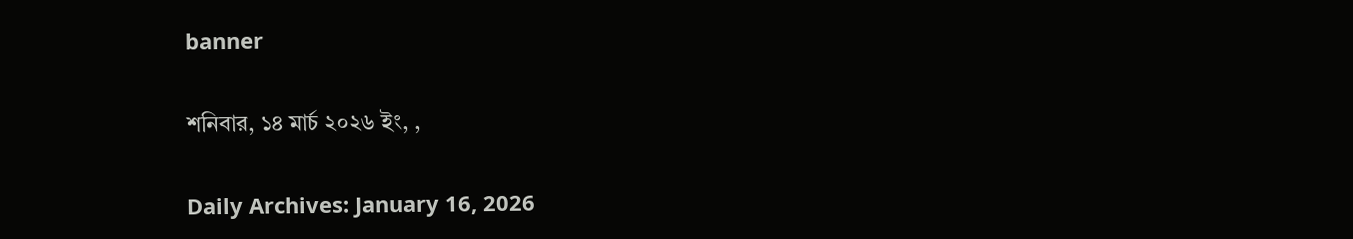banner

শনিবার, ১৪ মার্চ ২০২৬ ইং, ,

Daily Archives: January 16, 2026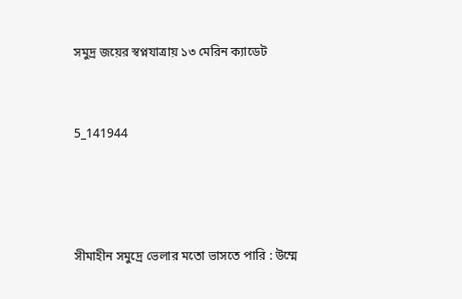সমুদ্র জয়ের স্বপ্নযাত্রায় ১৩ মেরিন ক্যাডেট



5_141944





সীমাহীন সমুদ্রে ভেলার মতো ভাসতে পারি : উম্মে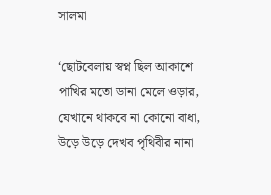সালমা

‘ছোটবেলায় স্বপ্ন ছিল আকাশে পাখির মতো ডানা মেলে ওড়ার, যেখানে থাকবে না কোনো বাধা, উড়ে উড়ে দেখব পৃথিবীর নানা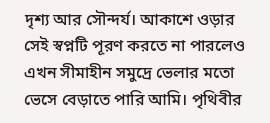দৃশ্য আর সৌন্দর্য। আকাশে ওড়ার সেই স্বপ্নটি পূরণ করতে না পারলেও এখন সীমাহীন সমুদ্রে ভেলার মতো ভেসে বেড়াতে পারি আমি। পৃথিবীর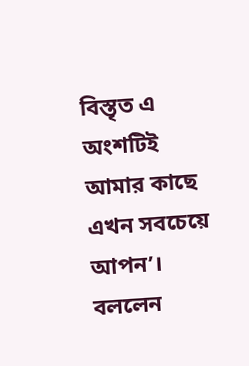বিস্তৃত এ অংশটিই আমার কাছে এখন সবচেয়ে আপন’। বললেন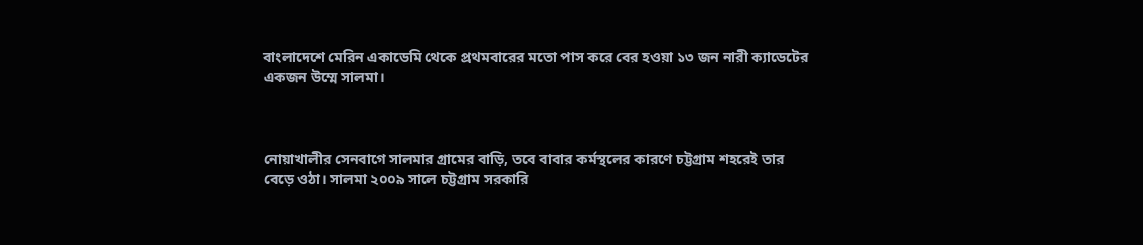বাংলাদেশে মেরিন একাডেমি থেকে প্রথমবারের মতো পাস করে বের হওয়া ১৩ জন নারী ক্যাডেটের একজন উম্মে সালমা।



নোয়াখালীর সেনবাগে সালমার গ্রামের বাড়ি, তবে বাবার কর্মস্থলের কারণে চট্টগ্রাম শহরেই তার বেড়ে ওঠা। সালমা ২০০৯ সালে চট্টগ্রাম সরকারি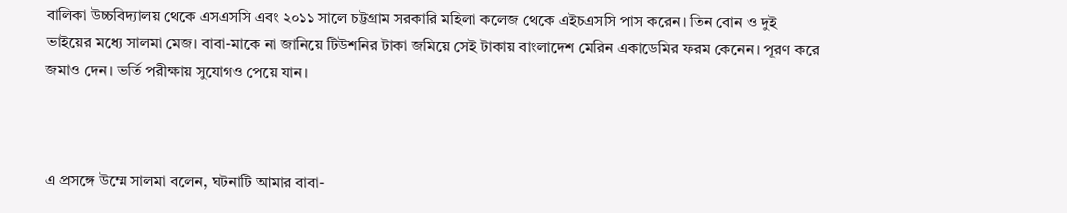বালিকা উচ্চবিদ্যালয় থেকে এসএসসি এবং ২০১১ সালে চট্টগ্রাম সরকারি মহিলা কলেজ থেকে এইচএসসি পাস করেন। তিন বোন ও দুই ভাইয়ের মধ্যে সালমা মেজ। বাবা-মাকে না জানিয়ে টিউশনির টাকা জমিয়ে সেই টাকায় বাংলাদেশ মেরিন একাডেমির ফরম কেনেন। পূরণ করে জমাও দেন। ভর্তি পরীক্ষায় সুযোগও পেয়ে যান।



এ প্রসঙ্গে উম্মে সালমা বলেন, ঘটনাটি আমার বাবা-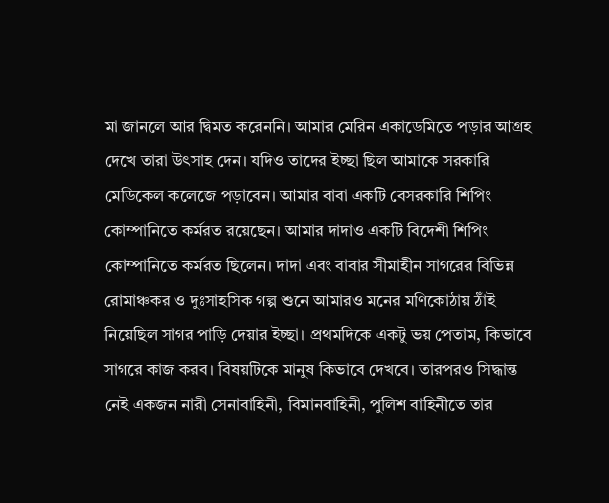মা জানলে আর দ্বিমত করেননি। আমার মেরিন একাডেমিতে পড়ার আগ্রহ দেখে তারা উৎসাহ দেন। যদিও তাদের ইচ্ছা ছিল আমাকে সরকারি মেডিকেল কলেজে পড়াবেন। আমার বাবা একটি বেসরকারি শিপিং কোম্পানিতে কর্মরত রয়েছেন। আমার দাদাও একটি বিদেশী শিপিং কোম্পানিতে কর্মরত ছিলেন। দাদা এবং বাবার সীমাহীন সাগরের বিভিন্ন রোমাঞ্চকর ও দুঃসাহসিক গল্প শুনে আমারও মনের মণিকোঠায় ঠাঁই নিয়েছিল সাগর পাড়ি দেয়ার ইচ্ছা। প্রথমদিকে একটু ভয় পেতাম, কিভাবে সাগরে কাজ করব। বিষয়টিকে মানুষ কিভাবে দেখবে। তারপরও সিদ্ধান্ত নেই একজন নারী সেনাবাহিনী, বিমানবাহিনী, পুলিশ বাহিনীতে তার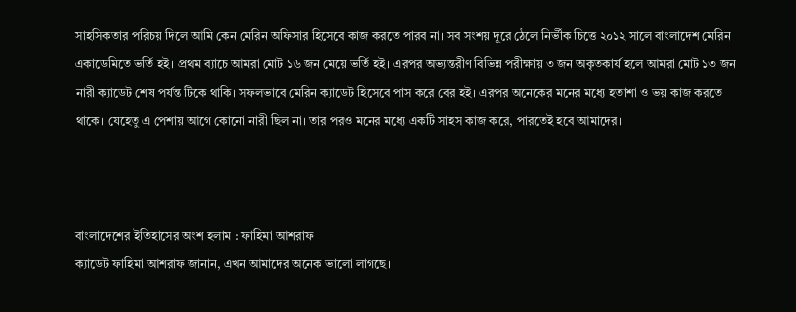সাহসিকতার পরিচয় দিলে আমি কেন মেরিন অফিসার হিসেবে কাজ করতে পারব না। সব সংশয় দূরে ঠেলে নির্ভীক চিত্তে ২০১২ সালে বাংলাদেশ মেরিন একাডেমিতে ভর্তি হই। প্রথম ব্যাচে আমরা মোট ১৬ জন মেয়ে ভর্তি হই। এরপর অভ্যন্তরীণ বিভিন্ন পরীক্ষায় ৩ জন অকৃতকার্য হলে আমরা মোট ১৩ জন নারী ক্যাডেট শেষ পর্যন্ত টিকে থাকি। সফলভাবে মেরিন ক্যাডেট হিসেবে পাস করে বের হই। এরপর অনেকের মনের মধ্যে হতাশা ও ভয় কাজ করতে থাকে। যেহেতু এ পেশায় আগে কোনো নারী ছিল না। তার পরও মনের মধ্যে একটি সাহস কাজ করে, পারতেই হবে আমাদের।



বাংলাদেশের ইতিহাসের অংশ হলাম : ফাহিমা আশরাফ
ক্যাডেট ফাহিমা আশরাফ জানান, এখন আমাদের অনেক ভালো লাগছে।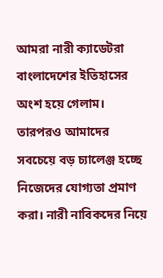আমরা নারী ক্যাডেটরা বাংলাদেশের ইতিহাসের অংশ হয়ে গেলাম। তারপরও আমাদের সবচেয়ে বড় চ্যালেঞ্জ হচ্ছে নিজেদের যোগ্যতা প্রমাণ করা। নারী নাবিকদের নিয়ে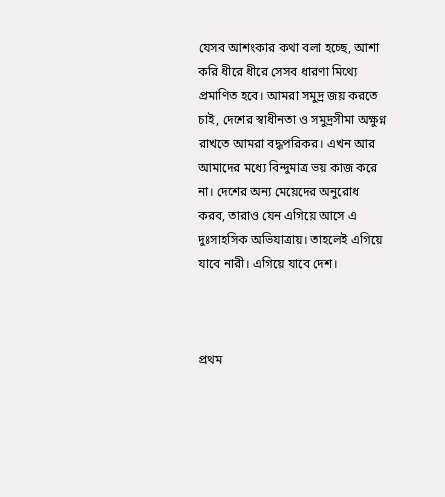যেসব আশংকার কথা বলা হচ্ছে, আশা করি ধীরে ধীরে সেসব ধারণা মিথ্যে প্রমাণিত হবে। আমরা সমুদ্র জয় করতে চাই, দেশের স্বাধীনতা ও সমুদ্রসীমা অক্ষুণ্ন রাখতে আমরা বদ্ধপরিকর। এখন আর আমাদের মধ্যে বিন্দুমাত্র ভয় কাজ করে না। দেশের অন্য মেয়েদের অনুরোধ করব, তারাও যেন এগিয়ে আসে এ দুঃসাহসিক অভিযাত্রায়। তাহলেই এগিয়ে যাবে নারী। এগিয়ে যাবে দেশ।



প্রথম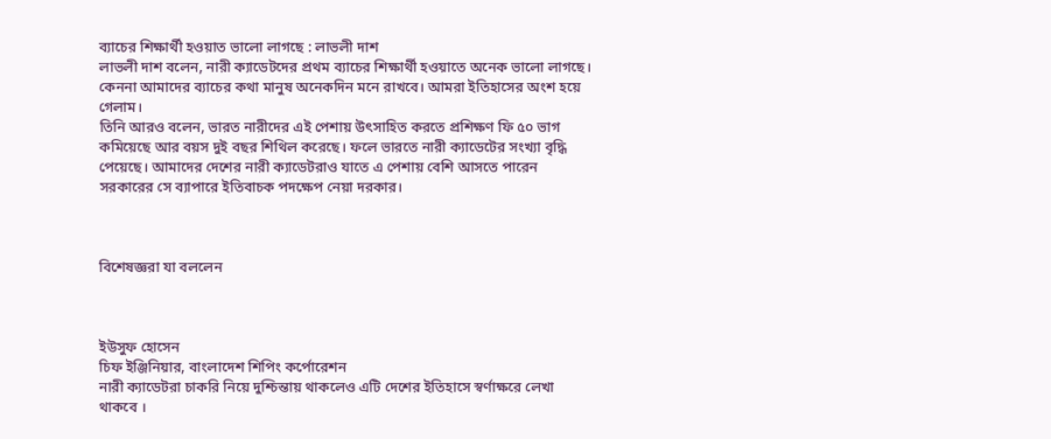ব্যাচের শিক্ষার্থী হওয়াত ভালো লাগছে : লাভলী দাশ
লাভলী দাশ বলেন, নারী ক্যাডেটদের প্রথম ব্যাচের শিক্ষার্থী হওয়াতে অনেক ভালো লাগছে। কেননা আমাদের ব্যাচের কথা মানুষ অনেকদিন মনে রাখবে। আমরা ইতিহাসের অংশ হয়ে গেলাম।
তিনি আরও বলেন, ভারত নারীদের এই পেশায় উৎসাহিত করতে প্রশিক্ষণ ফি ৫০ ভাগ কমিয়েছে আর বয়স দুই বছর শিথিল করেছে। ফলে ভারতে নারী ক্যাডেটের সংখ্যা বৃদ্ধি পেয়েছে। আমাদের দেশের নারী ক্যাডেটরাও যাতে এ পেশায় বেশি আসতে পারেন সরকারের সে ব্যাপারে ইতিবাচক পদক্ষেপ নেয়া দরকার।



বিশেষজ্ঞরা যা বললেন



ইউসুফ হোসেন
চিফ ইঞ্জিনিয়ার, বাংলাদেশ শিপিং কর্পোরেশন
নারী ক্যাডেটরা চাকরি নিয়ে দুশ্চিন্তায় থাকলেও এটি দেশের ইতিহাসে স্বর্ণাক্ষরে লেখা থাকবে ।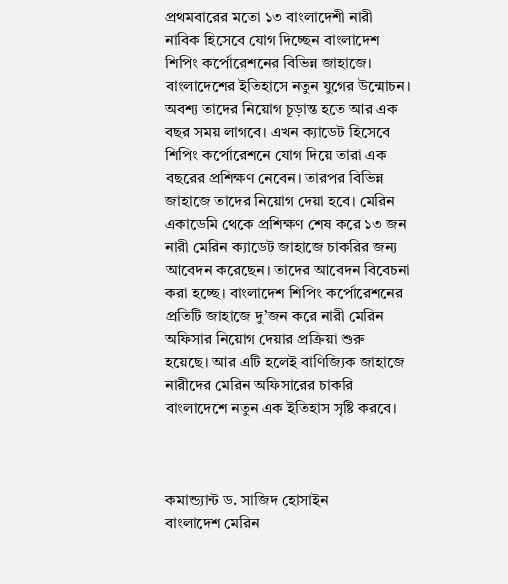প্রথমবারের মতো ১৩ বাংলাদেশী নারী নাবিক হিসেবে যোগ দিচ্ছেন বাংলাদেশ শিপিং কর্পোরেশনের বিভিন্ন জাহাজে। বাংলাদেশের ইতিহাসে নতুন যুগের উন্মোচন। অবশ্য তাদের নিয়োগ চূড়ান্ত হতে আর এক বছর সময় লাগবে। এখন ক্যাডেট হিসেবে শিপিং কর্পোরেশনে যোগ দিয়ে তারা এক বছরের প্রশিক্ষণ নেবেন। তারপর বিভিন্ন জাহাজে তাদের নিয়োগ দেয়া হবে। মেরিন একাডেমি থেকে প্রশিক্ষণ শেষ করে ১৩ জন নারী মেরিন ক্যাডেট জাহাজে চাকরির জন্য আবেদন করেছেন। তাদের আবেদন বিবেচনা করা হচ্ছে। বাংলাদেশ শিপিং কর্পোরেশনের প্রতিটি জাহাজে দু’জন করে নারী মেরিন অফিসার নিয়োগ দেয়ার প্রক্রিয়া শুরু হয়েছে। আর এটি হলেই বাণিজ্যিক জাহাজে নারীদের মেরিন অফিসারের চাকরি বাংলাদেশে নতুন এক ইতিহাস সৃষ্টি করবে।



কমান্ড্যান্ট ড. সাজিদ হোসাইন
বাংলাদেশ মেরিন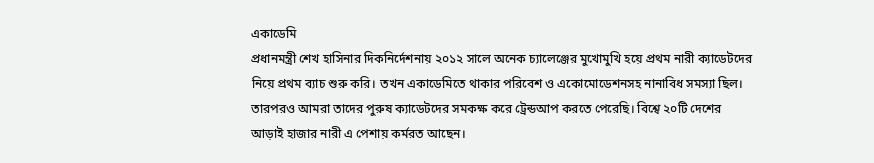একাডেমি
প্রধানমন্ত্রী শেখ হাসিনার দিকনির্দেশনায় ২০১২ সালে অনেক চ্যালেঞ্জের মুখোমুখি হয়ে প্রথম নারী ক্যাডেটদের নিয়ে প্রথম ব্যাচ শুরু করি। তখন একাডেমিতে থাকার পরিবেশ ও একোমোডেশনসহ নানাবিধ সমস্যা ছিল। তারপরও আমরা তাদের পুরুষ ক্যাডেটদের সমকক্ষ করে ট্রেন্ডআপ করতে পেরেছি। বিশ্বে ২০টি দেশের আড়াই হাজার নারী এ পেশায় কর্মরত আছেন।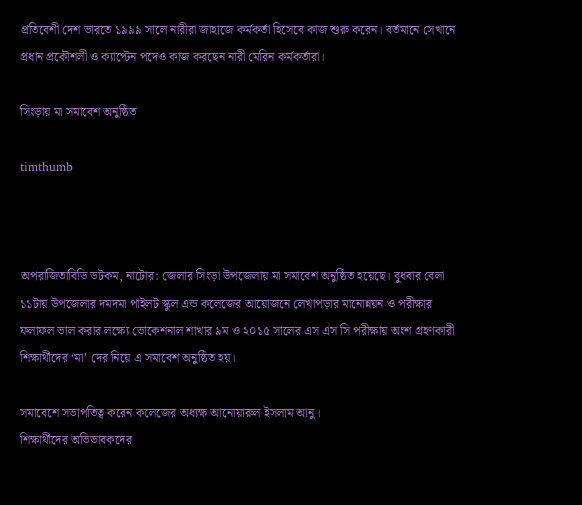প্রতিবেশী দেশ ভারতে ১৯৯৯ সালে নারীরা জাহাজে কর্মকর্তা হিসেবে কাজ শুরু করেন। বর্তমানে সেখানে প্রধান প্রকৌশলী ও ক্যাপ্টেন পদেও কাজ করছেন নারী মেরিন কর্মকর্তারা।

সিংড়ায় মা সমাবেশ অনুষ্ঠিত

timthumb



অপরাজিতাবিডি ডটকম, নাটোর: জেলার সিংড়া উপজেলায় মা সমাবেশ অনুষ্ঠিত হয়েছে। বুধবার বেলা ১১টায় উপজেলার দমদমা পাইলট স্কুল এন্ড কলেজের আয়োজনে লেখাপড়ার মানোন্নয়ন ও পরীক্ষার ফলাফল ভাল করার লক্ষ্যে ভোকেশনাল শাখার ৯ম ও ২০১৫ সালের এস এস সি পরীক্ষায় অংশ গ্রহণকারী শিক্ষার্থীদের ‘মা’ দের নিয়ে এ সমাবেশ অনুষ্ঠিত হয়।

সমাবেশে সভাপতিত্ব করেন কলেজের অধ্যক্ষ আনোয়ারুল ইসলাম আনু।
শিক্ষার্থীদের অভিভাবকদের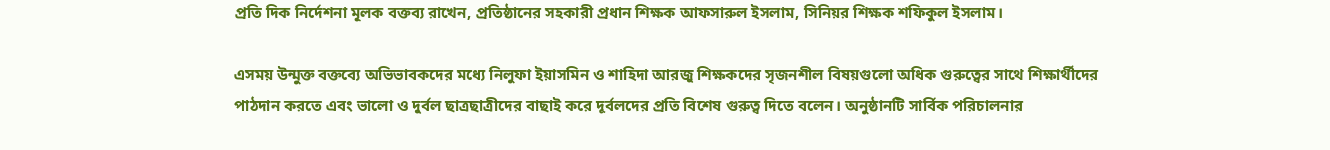প্রতি দিক নির্দেশনা মূলক বক্তব্য রাখেন, প্রতিষ্ঠানের সহকারী প্রধান শিক্ষক আফসারুল ইসলাম, সিনিয়র শিক্ষক শফিকুল ইসলাম।

এসময় উন্মুক্ত বক্তব্যে অভিভাবকদের মধ্যে নিলুফা ইয়াসমিন ও শাহিদা আরজু শিক্ষকদের সৃজনশীল বিষয়গুলো অধিক গুরুত্বের সাথে শিক্ষার্থীদের পাঠদান করতে এবং ভালো ও দুর্বল ছাত্রছাত্রীদের বাছাই করে দূর্বলদের প্রতি বিশেষ গুরুত্ব দিতে বলেন। অনুষ্ঠানটি সার্বিক পরিচালনার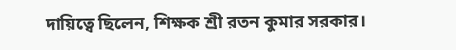দায়িত্বে ছিলেন, শিক্ষক শ্রী রতন কুমার সরকার।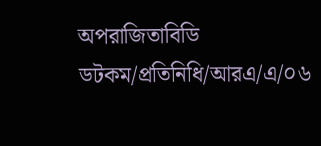অপরাজিতাবিডি ডটকম/প্রতিনিধি/আরএ/এ/০৬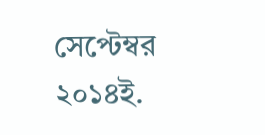সেপ্টেম্বর ২০১৪ই.